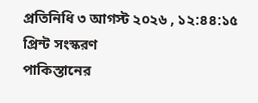প্রতিনিধি ৩ আগস্ট ২০২৬ , ১২:৪৪:১৫ প্রিন্ট সংস্করণ
পাকিস্তানের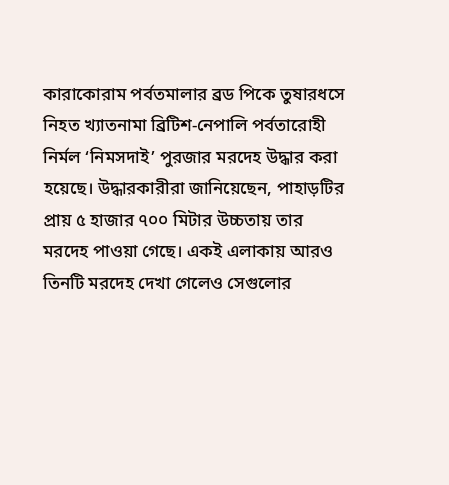কারাকোরাম পর্বতমালার ব্রড পিকে তুষারধসে নিহত খ্যাতনামা ব্রিটিশ-নেপালি পর্বতারোহী নির্মল ‘নিমসদাই’ পুরজার মরদেহ উদ্ধার করা হয়েছে। উদ্ধারকারীরা জানিয়েছেন, পাহাড়টির প্রায় ৫ হাজার ৭০০ মিটার উচ্চতায় তার মরদেহ পাওয়া গেছে। একই এলাকায় আরও তিনটি মরদেহ দেখা গেলেও সেগুলোর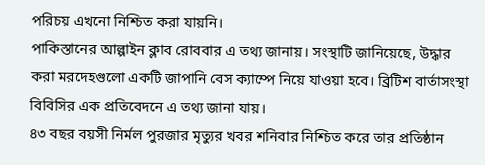পরিচয় এখনো নিশ্চিত করা যায়নি।
পাকিস্তানের আল্পাইন ক্লাব রোববার এ তথ্য জানায়। সংস্থাটি জানিয়েছে, উদ্ধার করা মরদেহগুলো একটি জাপানি বেস ক্যাম্পে নিয়ে যাওয়া হবে। ব্রিটিশ বার্তাসংস্থা বিবিসির এক প্রতিবেদনে এ তথ্য জানা যায়।
৪৩ বছর বয়সী নির্মল পুরজার মৃত্যুর খবর শনিবার নিশ্চিত করে তার প্রতিষ্ঠান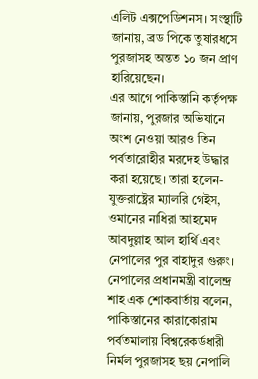এলিট এক্সপেডিশনস। সংস্থাটি জানায়, ব্রড পিকে তুষারধসে পুরজাসহ অন্তত ১০ জন প্রাণ হারিয়েছেন।
এর আগে পাকিস্তানি কর্তৃপক্ষ জানায়, পুরজার অভিযানে অংশ নেওয়া আরও তিন পর্বতারোহীর মরদেহ উদ্ধার করা হয়েছে। তারা হলেন- যুক্তরাষ্ট্রের ম্যালরি গেইস, ওমানের নাধিরা আহমেদ আবদুল্লাহ আল হার্থি এবং নেপালের পুর বাহাদুর গুরুং।
নেপালের প্রধানমন্ত্রী বালেন্দ্র শাহ এক শোকবার্তায় বলেন, পাকিস্তানের কারাকোরাম পর্বতমালায় বিশ্বরেকর্ডধারী নির্মল পুরজাসহ ছয় নেপালি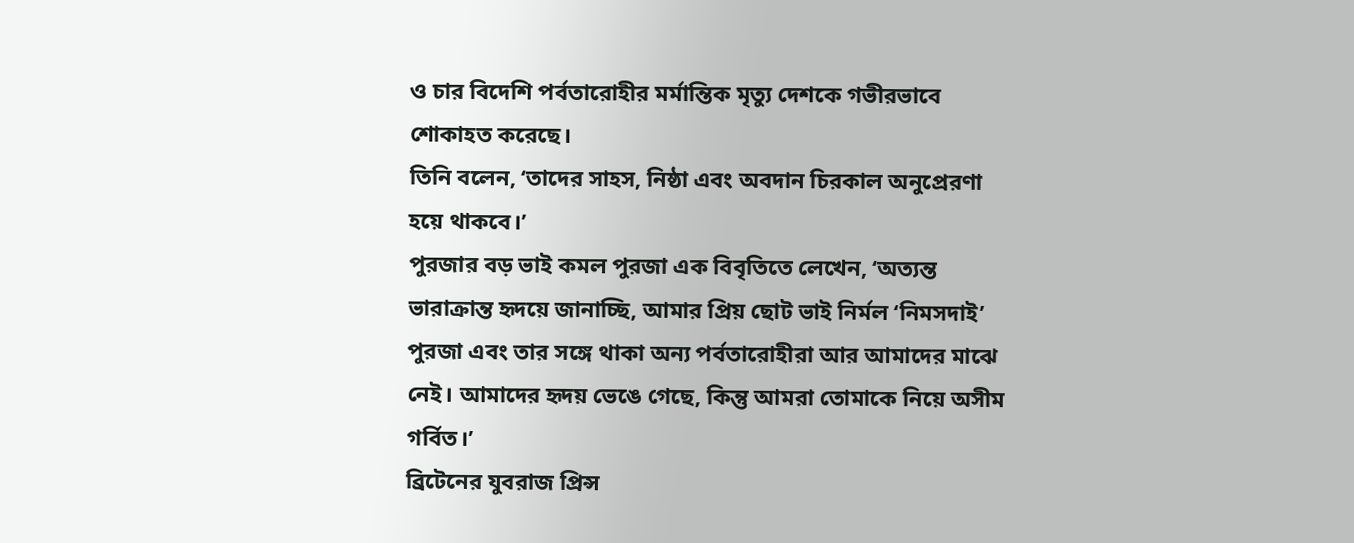ও চার বিদেশি পর্বতারোহীর মর্মান্তিক মৃত্যু দেশকে গভীরভাবে শোকাহত করেছে।
তিনি বলেন, ‘তাদের সাহস, নিষ্ঠা এবং অবদান চিরকাল অনুপ্রেরণা হয়ে থাকবে।’
পুরজার বড় ভাই কমল পুরজা এক বিবৃতিতে লেখেন, ‘অত্যন্ত ভারাক্রান্ত হৃদয়ে জানাচ্ছি, আমার প্রিয় ছোট ভাই নির্মল ‘নিমসদাই’ পুরজা এবং তার সঙ্গে থাকা অন্য পর্বতারোহীরা আর আমাদের মাঝে নেই। আমাদের হৃদয় ভেঙে গেছে, কিন্তু আমরা তোমাকে নিয়ে অসীম গর্বিত।’
ব্রিটেনের যুবরাজ প্রিন্স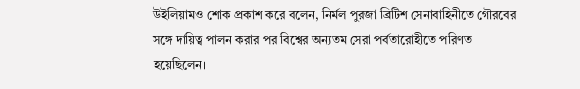উইলিয়ামও শোক প্রকাশ করে বলেন, নির্মল পুরজা ব্রিটিশ সেনাবাহিনীতে গৌরবের সঙ্গে দায়িত্ব পালন করার পর বিশ্বের অন্যতম সেরা পর্বতারোহীতে পরিণত হয়েছিলেন।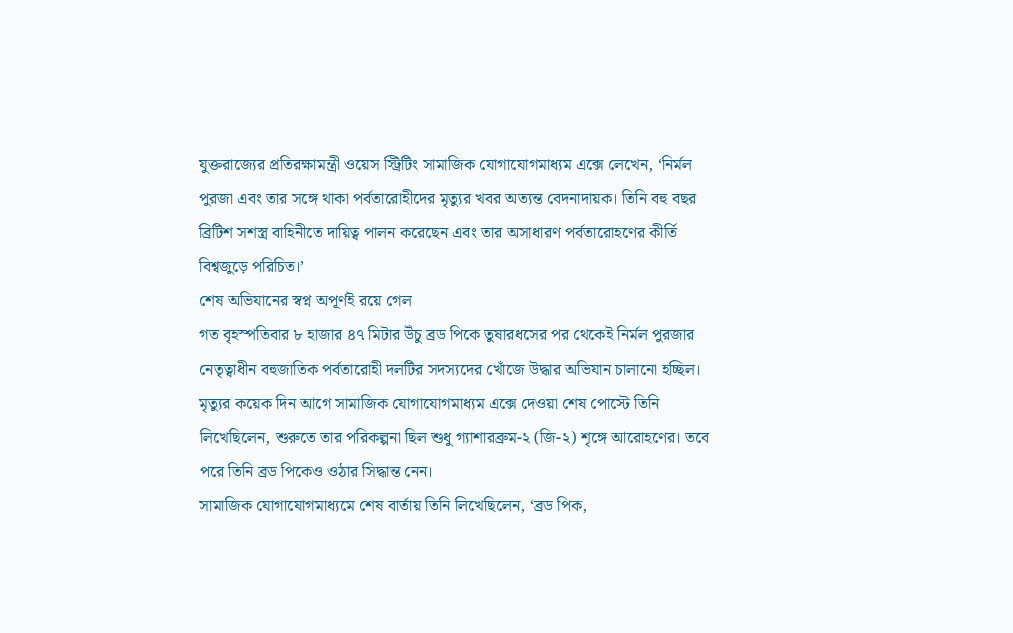যুক্তরাজ্যের প্রতিরক্ষামন্ত্রী ওয়েস স্ট্রিটিং সামাজিক যোগাযোগমাধ্যম এক্সে লেখেন, ‘নির্মল পুরজা এবং তার সঙ্গে থাকা পর্বতারোহীদের মৃত্যুর খবর অত্যন্ত বেদনাদায়ক। তিনি বহু বছর ব্রিটিশ সশস্ত্র বাহিনীতে দায়িত্ব পালন করেছেন এবং তার অসাধারণ পর্বতারোহণের কীর্তি বিশ্বজুড়ে পরিচিত।’
শেষ অভিযানের স্বপ্ন অপূর্ণই রয়ে গেল
গত বৃহস্পতিবার ৮ হাজার ৪৭ মিটার উঁচু ব্রড পিকে তুষারধসের পর থেকেই নির্মল পুরজার নেতৃত্বাধীন বহুজাতিক পর্বতারোহী দলটির সদস্যদের খোঁজে উদ্ধার অভিযান চালানো হচ্ছিল।
মৃত্যুর কয়েক দিন আগে সামাজিক যোগাযোগমাধ্যম এক্সে দেওয়া শেষ পোস্টে তিনি লিখেছিলেন, শুরুতে তার পরিকল্পনা ছিল শুধু গ্যাশারব্রুম-২ (জি-২) শৃঙ্গে আরোহণের। তবে পরে তিনি ব্রড পিকেও ওঠার সিদ্ধান্ত নেন।
সামাজিক যোগাযোগমাধ্যমে শেষ বার্তায় তিনি লিখেছিলেন, ‘ব্রড পিক,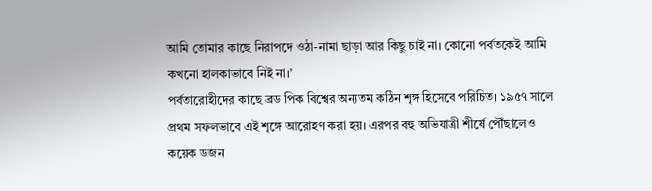আমি তোমার কাছে নিরাপদে ওঠা-নামা ছাড়া আর কিছু চাই না। কোনো পর্বতকেই আমি কখনো হালকাভাবে নিই না।’
পর্বতারোহীদের কাছে ব্রড পিক বিশ্বের অন্যতম কঠিন শৃঙ্গ হিসেবে পরিচিত। ১৯৫৭ সালে প্রথম সফলভাবে এই শৃঙ্গে আরোহণ করা হয়। এরপর বহু অভিযাত্রী শীর্ষে পৌঁছালেও কয়েক ডজন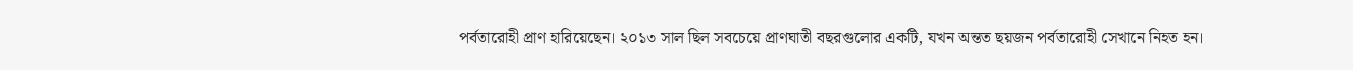পর্বতারোহী প্রাণ হারিয়েছেন। ২০১৩ সাল ছিল সবচেয়ে প্রাণঘাতী বছরগুলোর একটি, যখন অন্তত ছয়জন পর্বতারোহী সেখানে নিহত হন।